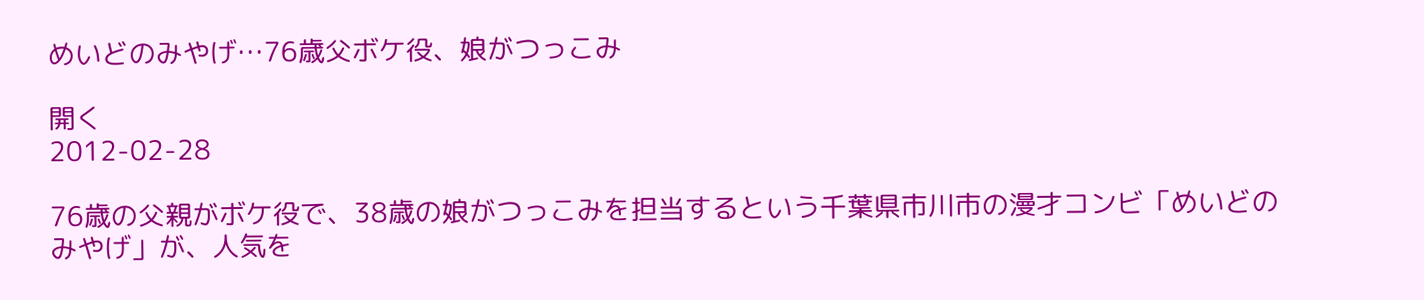めいどのみやげ…76歳父ボケ役、娘がつっこみ

開く
2012-02-28

76歳の父親がボケ役で、38歳の娘がつっこみを担当するという千葉県市川市の漫才コンビ「めいどのみやげ」が、人気を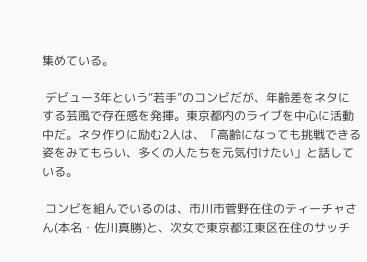集めている。

 デビュー3年という“若手”のコンビだが、年齢差をネタにする芸風で存在感を発揮。東京都内のライブを中心に活動中だ。ネタ作りに励む2人は、「高齢になっても挑戦できる姿をみてもらい、多くの人たちを元気付けたい」と話している。

 コンビを組んでいるのは、市川市菅野在住のティーチャさん(本名・佐川真勝)と、次女で東京都江東区在住のサッチ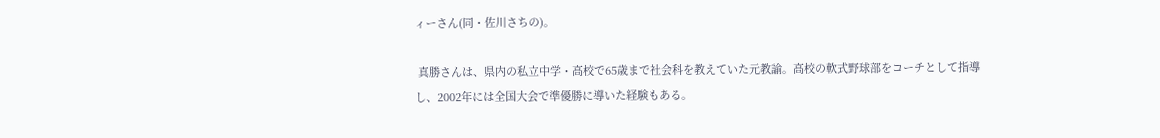ィーさん(同・佐川さちの)。

 真勝さんは、県内の私立中学・高校で65歳まで社会科を教えていた元教諭。高校の軟式野球部をコーチとして指導し、2002年には全国大会で準優勝に導いた経験もある。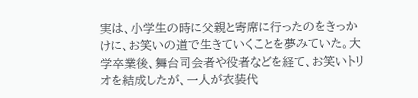実は、小学生の時に父親と寄席に行ったのをきっかけに、お笑いの道で生きていくことを夢みていた。大学卒業後、舞台司会者や役者などを経て、お笑いトリオを結成したが、一人が衣装代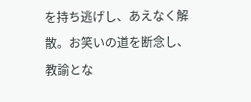を持ち逃げし、あえなく解散。お笑いの道を断念し、教諭とな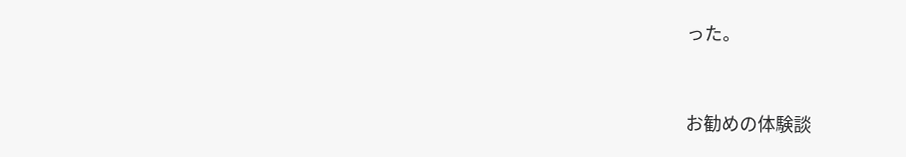った。


お勧めの体験談